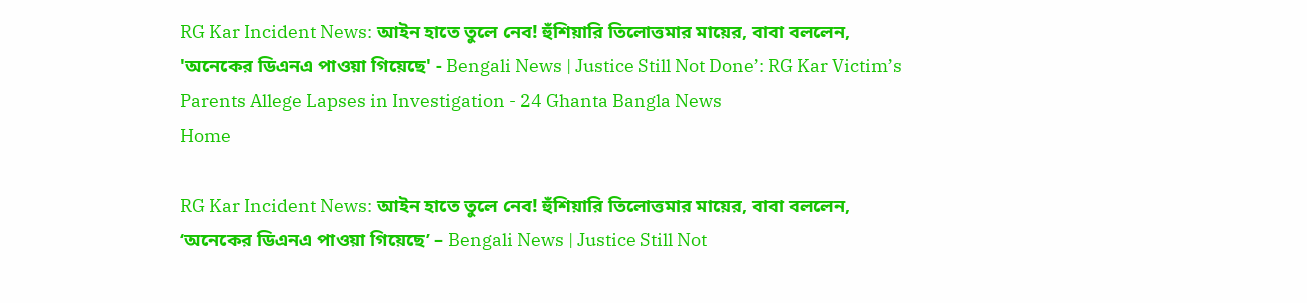RG Kar Incident News: আইন হাতে তুলে নেব! হুঁশিয়ারি তিলোত্তমার মায়ের, বাবা বললেন, 'অনেকের ডিএনএ পাওয়া গিয়েছে' - Bengali News | Justice Still Not Done’: RG Kar Victim’s Parents Allege Lapses in Investigation - 24 Ghanta Bangla News
Home

RG Kar Incident News: আইন হাতে তুলে নেব! হুঁশিয়ারি তিলোত্তমার মায়ের, বাবা বললেন, ‘অনেকের ডিএনএ পাওয়া গিয়েছে’ – Bengali News | Justice Still Not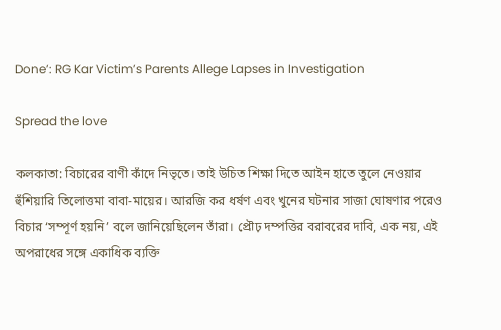Done’: RG Kar Victim’s Parents Allege Lapses in Investigation

Spread the love

কলকাতা: বিচারের বাণী কাঁদে নিভৃতে। তাই উচিত শিক্ষা দিতে আইন হাতে তুলে নেওয়ার হুঁশিয়ারি তিলোত্তমা বাবা-মায়ের। আরজি কর ধর্ষণ এবং খুনের ঘটনার সাজা ঘোষণার পরেও বিচার ‘সম্পূর্ণ হয়নি’ বলে জানিয়েছিলেন তাঁরা। প্রৌঢ় দম্পত্তির বরাবরের দাবি, এক নয়, এই অপরাধের সঙ্গে একাধিক ব্যক্তি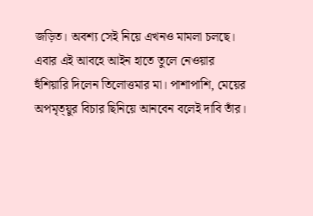জড়িত। অবশ্য সেই নিয়ে এখনও মামলা চলছে। এবার এই আবহে আইন হাতে তুলে নেওয়ার হুঁশিয়ারি দিলেন তিলোত্তমার মা। পাশাপাশি, মেয়ের অপমৃত্য়ুর বিচার ছিনিয়ে আনবেন বলেই দাবি তাঁর।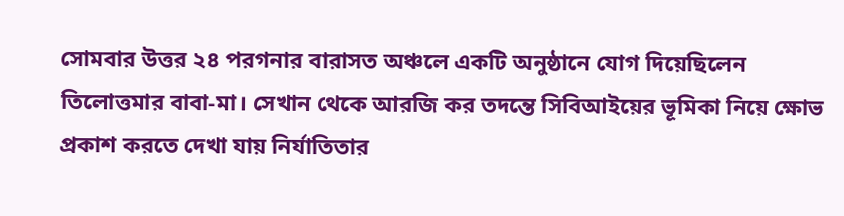সোমবার উত্তর ২৪ পরগনার বারাসত অঞ্চলে একটি অনুষ্ঠানে যোগ দিয়েছিলেন তিলোত্তমার বাবা-মা। সেখান থেকে আরজি কর তদন্তে সিবিআইয়ের ভূমিকা নিয়ে ক্ষোভ প্রকাশ করতে দেখা যায় নির্যাতিতার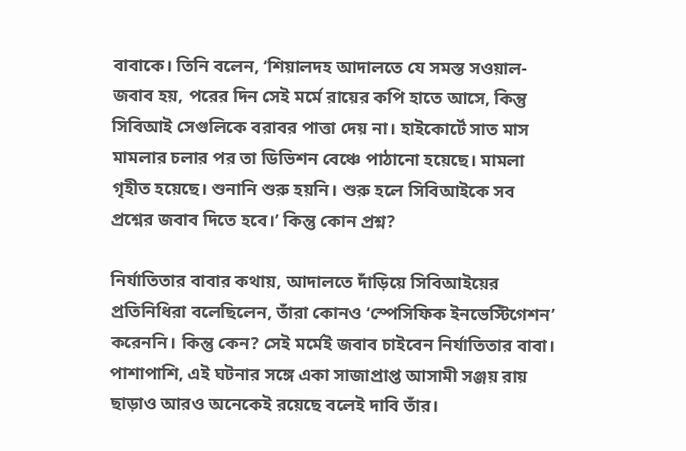বাবাকে। তিনি বলেন, ‘শিয়ালদহ আদালতে যে সমস্ত সওয়াল-জবাব হয়, পরের দিন সেই মর্মে রায়ের কপি হাতে আসে, কিন্তু সিবিআই সেগুলিকে বরাবর পাত্তা দেয় না। হাইকোর্টে সাত মাস মামলার চলার পর তা ডিভিশন বেঞ্চে পাঠানো হয়েছে। মামলা গৃহীত হয়েছে। শুনানি শুরু হয়নি। শুরু হলে সিবিআইকে সব প্রশ্নের জবাব দিতে হবে।’ কিন্তু কোন প্রশ্ন?

নির্যাতিতার বাবার কথায়, আদালতে দাঁড়িয়ে সিবিআইয়ের প্রতিনিধিরা বলেছিলেন, তাঁরা কোনও ‘স্পেসিফিক ইনভেস্টিগেশন’ করেননি। কিন্তু কেন? সেই মর্মেই জবাব চাইবেন নির্যাতিতার বাবা। পাশাপাশি, এই ঘটনার সঙ্গে একা সাজাপ্রাপ্ত আসামী সঞ্জয় রায় ছাড়াও আরও অনেকেই রয়েছে বলেই দাবি তাঁর।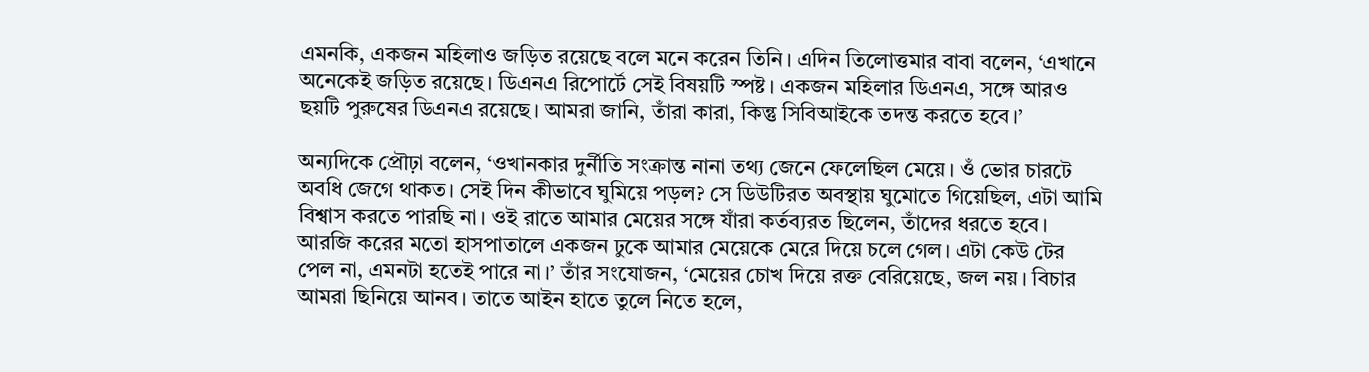এমনকি, একজন মহিলাও জড়িত রয়েছে বলে মনে করেন তিনি। এদিন তিলোত্তমার বাবা বলেন, ‘এখানে অনেকেই জড়িত রয়েছে। ডিএনএ রিপোর্টে সেই বিষয়টি স্পষ্ট। একজন মহিলার ডিএনএ, সঙ্গে আরও ছয়টি পুরুষের ডিএনএ রয়েছে। আমরা জানি, তাঁরা কারা, কিন্তু সিবিআইকে তদন্ত করতে হবে।’

অন্যদিকে প্রৌঢ়া বলেন, ‘ওখানকার দুর্নীতি সংক্রান্ত নানা তথ্য জেনে ফেলেছিল মেয়ে। ওঁ ভোর চারটে অবধি জেগে থাকত। সেই দিন কীভাবে ঘুমিয়ে পড়ল? সে ডিউটিরত অবস্থায় ঘুমোতে গিয়েছিল, এটা আমি বিশ্বাস করতে পারছি না। ওই রাতে আমার মেয়ের সঙ্গে যাঁরা কর্তব্যরত ছিলেন, তাঁদের ধরতে হবে। আরজি করের মতো হাসপাতালে একজন ঢুকে আমার মেয়েকে মেরে দিয়ে চলে গেল। এটা কেউ টের পেল না, এমনটা হতেই পারে না।’ তাঁর সংযোজন, ‘মেয়ের চোখ দিয়ে রক্ত বেরিয়েছে, জল নয়। বিচার আমরা ছিনিয়ে আনব। তাতে আইন হাতে তুলে নিতে হলে,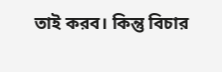তাই করব। কিন্তু বিচার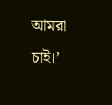আমরা চাই।’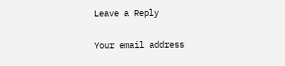Leave a Reply

Your email address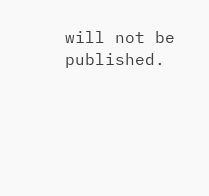will not be published.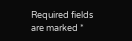Required fields are marked *